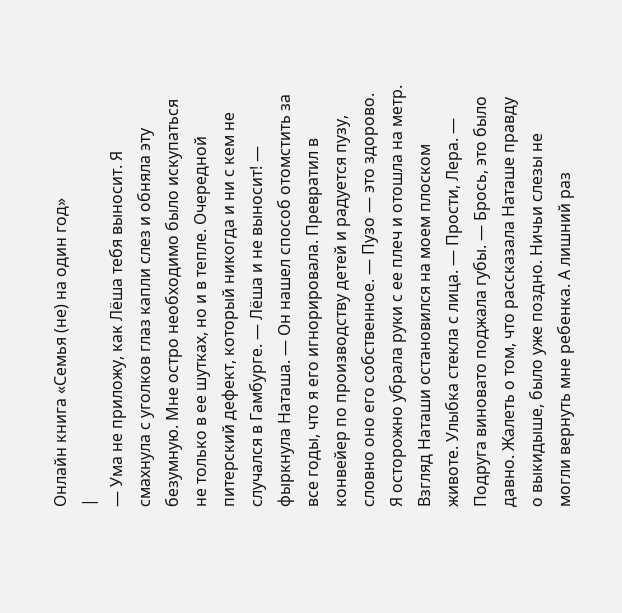Онлайн книга «Семья (не) на один год»
|
— Ума не приложу, как Лёша тебя выносит. Я смахнула с уголков глаз капли слез и обняла эту безумную. Мне остро необходимо было искупаться не только в ее шутках, но и в тепле. Очередной питерский дефект, который никогда и ни с кем не случался в Гамбурге. — Лёша и не выносит! — фыркнула Наташа. — Он нашел способ отомстить за все годы, что я его игнорировала. Превратил в конвейер по производству детей и радуется пузу, словно оно его собственное. — Пузо — это здорово. Я осторожно убрала руки с ее плеч и отошла на метр. Взгляд Наташи остановился на моем плоском животе. Улыбка стекла с лица. — Прости, Лера. — Подруга виновато поджала губы. — Брось, это было давно. Жалеть о том, что рассказала Наташе правду о выкидыше, было уже поздно. Ничьи слезы не могли вернуть мне ребенка. А лишний раз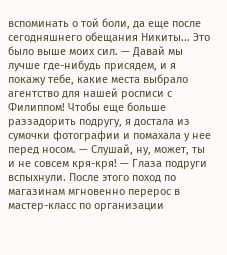вспоминать о той боли, да еще после сегодняшнего обещания Никиты... Это было выше моих сил. — Давай мы лучше где-нибудь присядем, и я покажу тебе, какие места выбрало агентство для нашей росписи с Филиппом! Чтобы еще больше раззадорить подругу, я достала из сумочки фотографии и помахала у нее перед носом. — Слушай, ну, может, ты и не совсем кря-кря! — Глаза подруги вспыхнули. После этого поход по магазинам мгновенно перерос в мастер-класс по организации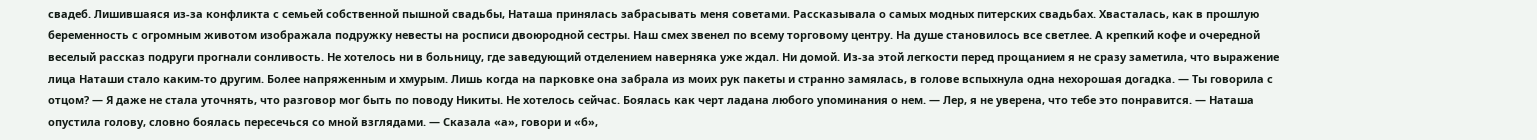свадеб. Лишившаяся из-за конфликта с семьей собственной пышной свадьбы, Наташа принялась забрасывать меня советами. Рассказывала о самых модных питерских свадьбах. Хвасталась, как в прошлую беременность с огромным животом изображала подружку невесты на росписи двоюродной сестры. Наш смех звенел по всему торговому центру. На душе становилось все светлее. А крепкий кофе и очередной веселый рассказ подруги прогнали сонливость. Не хотелось ни в больницу, где заведующий отделением наверняка уже ждал. Ни домой. Из-за этой легкости перед прощанием я не сразу заметила, что выражение лица Наташи стало каким-то другим. Более напряженным и хмурым. Лишь когда на парковке она забрала из моих рук пакеты и странно замялась, в голове вспыхнула одна нехорошая догадка. — Ты говорила с отцом? — Я даже не стала уточнять, что разговор мог быть по поводу Никиты. Не хотелось сейчас. Боялась как черт ладана любого упоминания о нем. — Лер, я не уверена, что тебе это понравится. — Наташа опустила голову, словно боялась пересечься со мной взглядами. — Сказала «а», говори и «б»,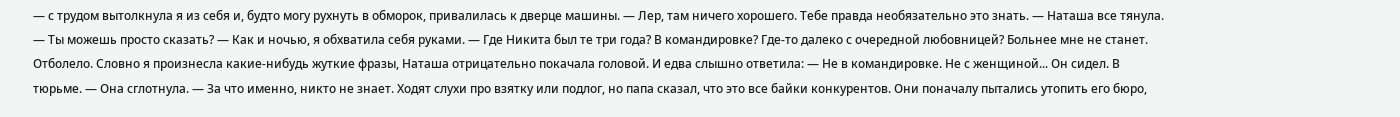— с трудом вытолкнула я из себя и, будто могу рухнуть в обморок, привалилась к дверце машины. — Лер, там ничего хорошего. Тебе правда необязательно это знать. — Наташа все тянула. — Ты можешь просто сказать? — Как и ночью, я обхватила себя руками. — Где Никита был те три года? В командировке? Где-то далеко с очередной любовницей? Больнее мне не станет. Отболело. Словно я произнесла какие-нибудь жуткие фразы, Наташа отрицательно покачала головой. И едва слышно ответила: — Не в командировке. Не с женщиной... Он сидел. В тюрьме. — Она сглотнула. — За что именно, никто не знает. Ходят слухи про взятку или подлог, но папа сказал, что это все байки конкурентов. Они поначалу пытались утопить его бюро,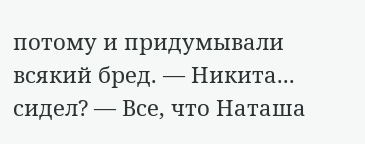потому и придумывали всякий бред. — Никита... сидел? — Все, что Наташа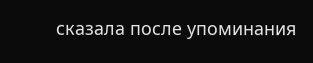сказала после упоминания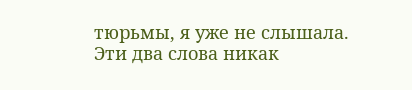тюрьмы, я уже не слышала. Эти два слова никак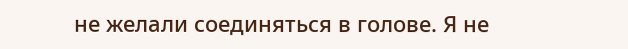не желали соединяться в голове. Я не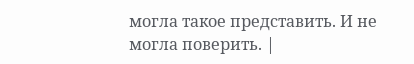могла такое представить. И не могла поверить. |